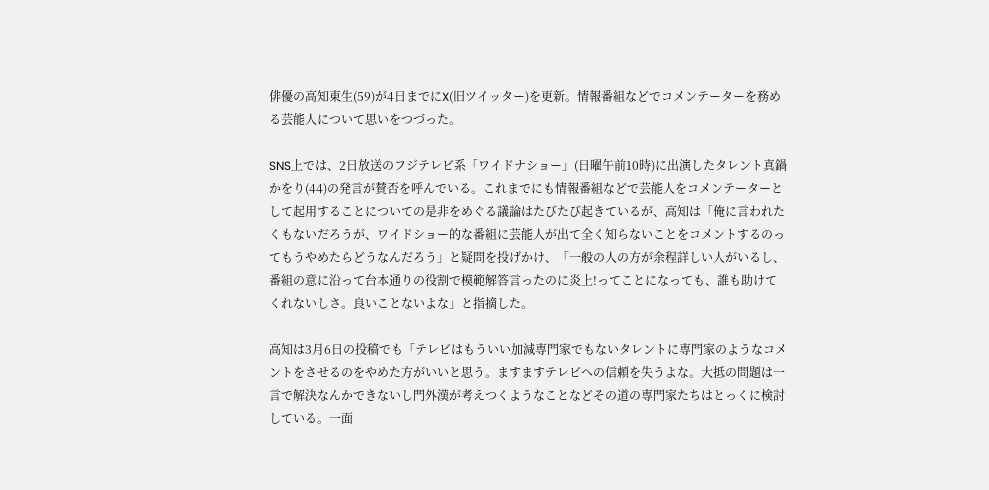俳優の高知東生(59)が4日までにX(旧ツイッター)を更新。情報番組などでコメンテーターを務める芸能人について思いをつづった。

SNS上では、2日放送のフジテレビ系「ワイドナショー」(日曜午前10時)に出演したタレント真鍋かをり(44)の発言が賛否を呼んでいる。これまでにも情報番組などで芸能人をコメンテーターとして起用することについての是非をめぐる議論はたびたび起きているが、高知は「俺に言われたくもないだろうが、ワイドショー的な番組に芸能人が出て全く知らないことをコメントするのってもうやめたらどうなんだろう」と疑問を投げかけ、「一般の人の方が余程詳しい人がいるし、番組の意に沿って台本通りの役割で模範解答言ったのに炎上!ってことになっても、誰も助けてくれないしさ。良いことないよな」と指摘した。

高知は3月6日の投稿でも「テレビはもういい加減専門家でもないタレントに専門家のようなコメントをさせるのをやめた方がいいと思う。ますますテレビへの信頼を失うよな。大抵の問題は一言で解決なんかできないし門外漢が考えつくようなことなどその道の専門家たちはとっくに検討している。一面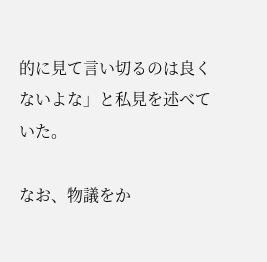的に見て言い切るのは良くないよな」と私見を述べていた。

なお、物議をか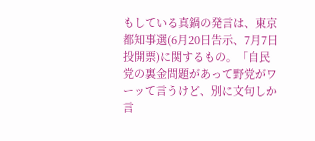もしている真鍋の発言は、東京都知事選(6月20日告示、7月7日投開票)に関するもの。「自民党の裏金問題があって野党がワーッて言うけど、別に文句しか言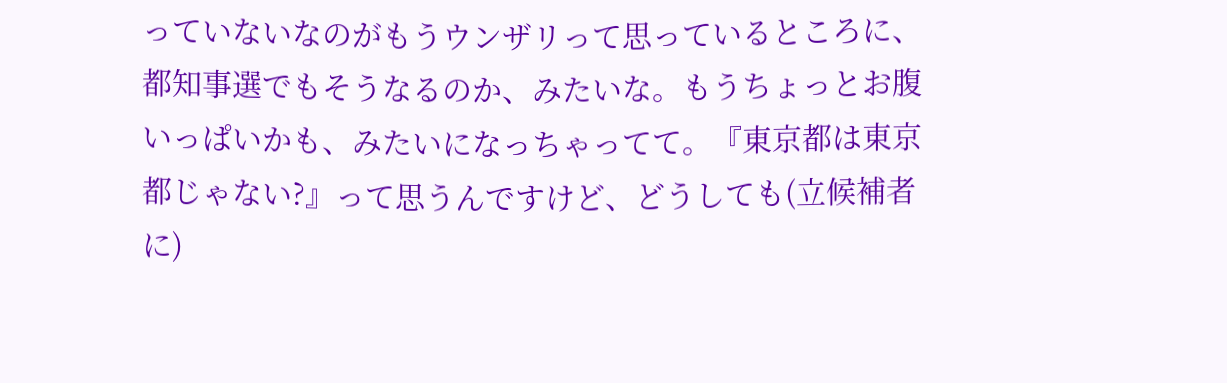っていないなのがもうウンザリって思っているところに、都知事選でもそうなるのか、みたいな。もうちょっとお腹いっぱいかも、みたいになっちゃってて。『東京都は東京都じゃない?』って思うんですけど、どうしても(立候補者に)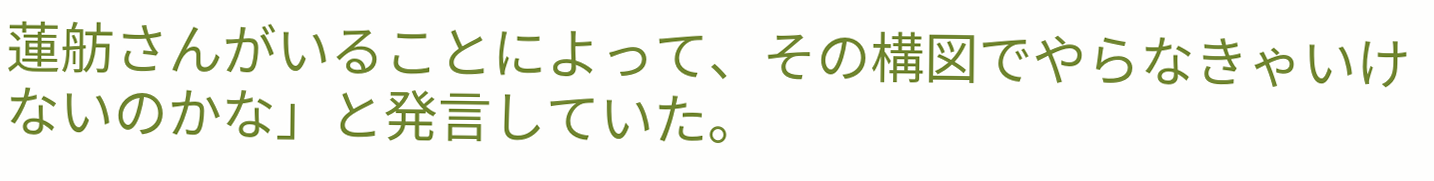蓮舫さんがいることによって、その構図でやらなきゃいけないのかな」と発言していた。